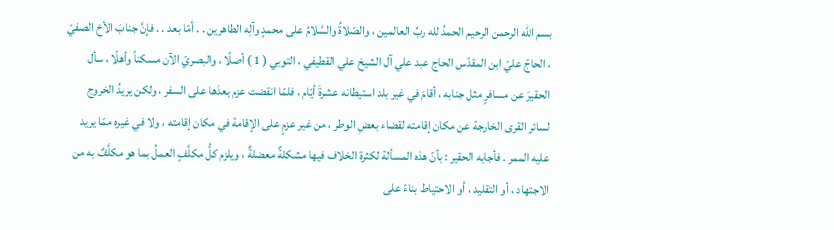بسم الله الرحمن الرحيم الحمدُ لله ربِّ العالمين ، والصّلاةُ والسَّلامُ على محمدٍ وآلِه الطاهرين . . أمّا بعد . . فإنَّ جنابَ الأخ الصفيّ ، الحاجّ عليّ ابن المقدّس الحاج عبد علي آل الشيخ علي القطيفي ، التوبي ( 1 ) أصلًا ، والبصريّ الآن مسكناً وأهلًا ، سأل الحقيرَ عن مسافرٍ مثل جنابه ، أقامَ في غير بلد استيطانه عشرةَ أيّام ، فلمّا انقضت عزم بعدَها على السفر ، ولكن يريدُ الخروج لسائر القرى الخارجة عن مكان إقامته لقضاء بعضِ الوطر ، من غير عزمٍ على الإقامة في مكان إقامته ، ولا في غيره ممّا يريد عليه الممر . فأجابه الحقير : بأنّ هذه المسألة لكثرة الخلاف فيها مشكلةٌ معضلةٌ ، ويلزم كلُّ مكلَّفٍ العملُ بما هو مكلَّفٌ به من الاجتهاد ، أو التقليد ، أو الاحتياط بناءً على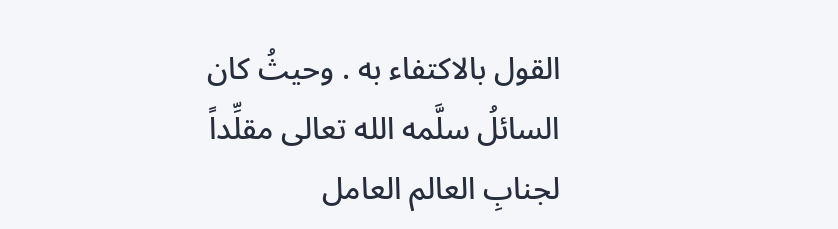القول بالاكتفاء به . وحيثُ كان السائلُ سلَّمه الله تعالى مقلِّداً لجنابِ العالم العامل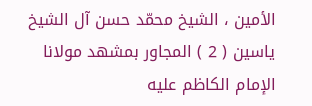الأمين ، الشيخ محمّد حسن آل الشيخ ياسين ( 2 ) المجاور بمشهد مولانا الإمام الكاظم عليه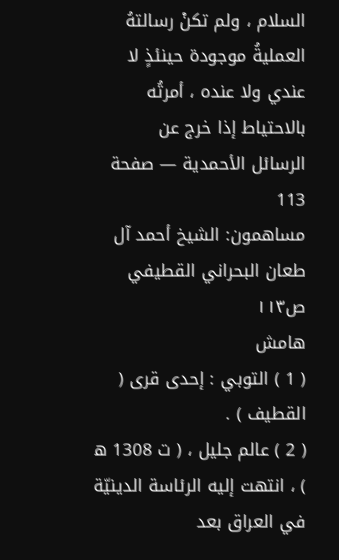السلام ، ولم تكنْ رسالتهُ العمليةُ موجودة حينئذٍ لا عندي ولا عنده ، أمرتُه بالاحتياط إذا خرج عن
الرسائل الأحمدية — صفحة 113
مساهمون: الشيخ أحمد آل طعان البحراني القطيفي
ص١١٣
هامش
( 1 ) التوبي : إحدى قرى ( القطيف ) .
( 2 ) عالم جليل ، ( ت 1308 ه ) ، انتهت إليه الرئاسة الدينيّة في العراق بعد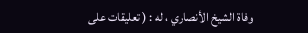وفاة الشيخ الأنصاري ، له : ( تعليقات على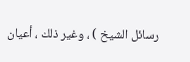رسائل الشيخ ) ، وغير ذلك ، أعيان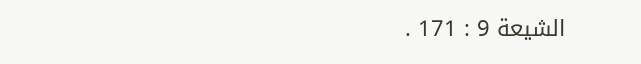الشيعة 9 : 171 .